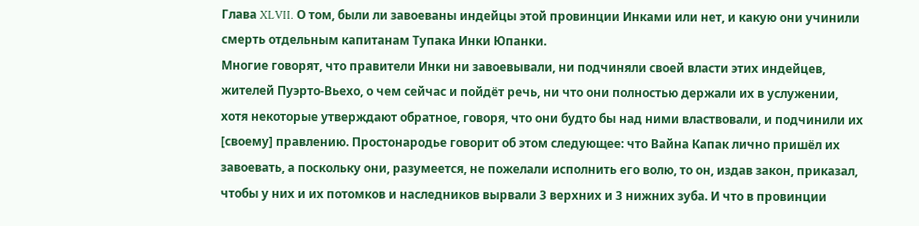Глава XLVII. О том, были ли завоеваны индейцы этой провинции Инками или нет, и какую они учинили смерть отдельным капитанам Тупака Инки Юпанки.
Многие говорят, что правители Инки ни завоевывали, ни подчиняли своей власти этих индейцев, жителей Пуэрто-Вьехо, о чем сейчас и пойдёт речь, ни что они полностью держали их в услужении, хотя некоторые утверждают обратное, говоря, что они будто бы над ними властвовали, и подчинили их [своему] правлению. Простонародье говорит об этом следующее: что Вайна Капак лично пришёл их завоевать, а поскольку они, разумеется, не пожелали исполнить его волю, то он, издав закон, приказал, чтобы у них и их потомков и наследников вырвали 3 верхних и 3 нижних зуба. И что в провинции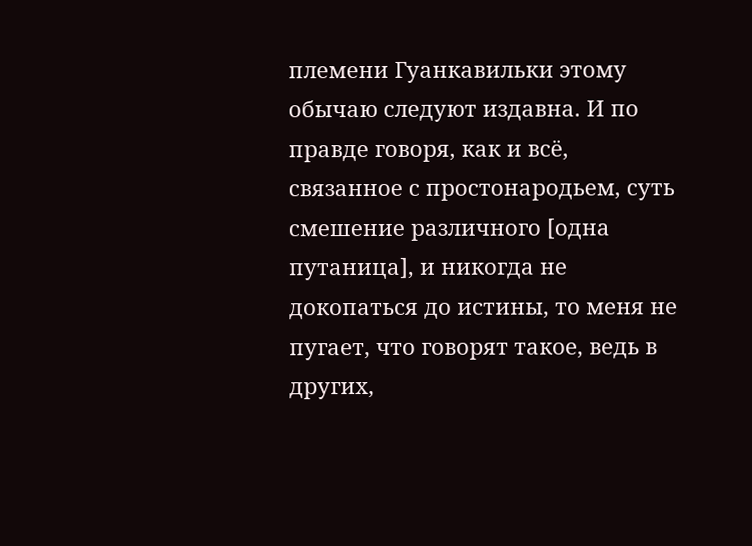племени Гуанкавильки этому обычаю следуют издавна. И по правде говоря, как и всё, связанное с простонародьем, суть смешение различного [одна путаница], и никогда не докопаться до истины, то меня не пугает, что говорят такое, ведь в других,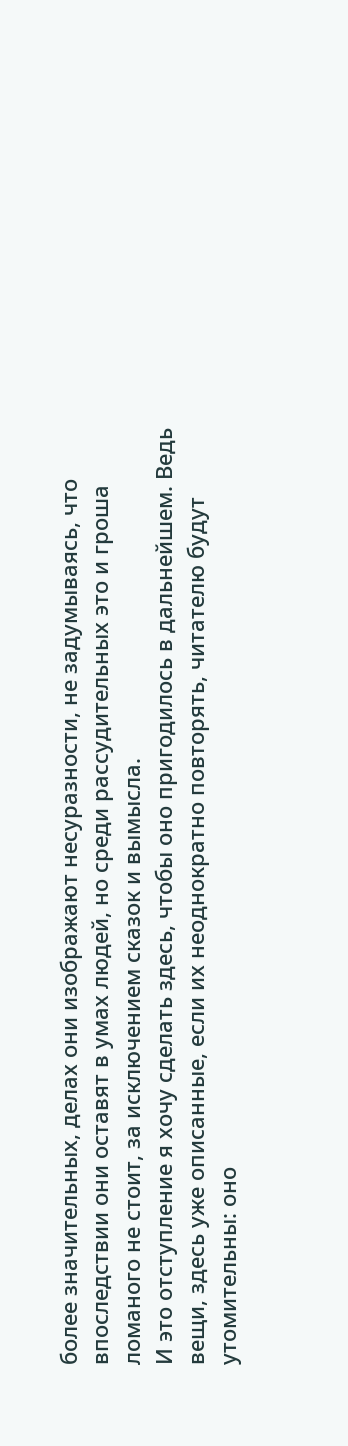более значительных, делах они изображают несуразности, не задумываясь, что впоследствии они оставят в умах людей, но среди рассудительных это и гроша ломаного не стоит, за исключением сказок и вымысла.
И это отступление я хочу сделать здесь, чтобы оно пригодилось в дальнейшем. Ведь вещи, здесь уже описанные, если их неоднократно повторять, читателю будут утомительны: оно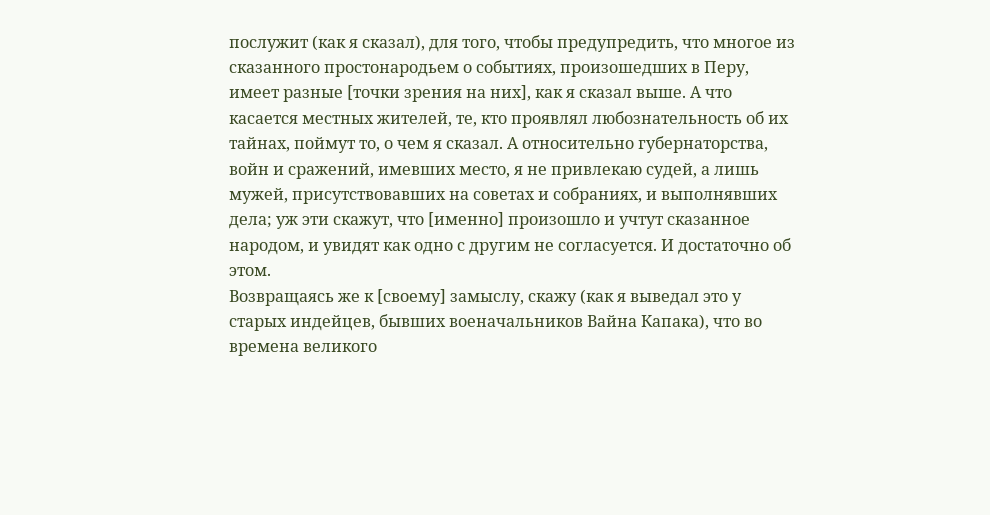послужит (как я сказал), для того, чтобы предупредить, что многое из сказанного простонародьем о событиях, произошедших в Перу, имеет разные [точки зрения на них], как я сказал выше. А что касается местных жителей, те, кто проявлял любознательность об их тайнах, поймут то, о чем я сказал. А относительно губернаторства, войн и сражений, имевших место, я не привлекаю судей, а лишь мужей, присутствовавших на советах и собраниях, и выполнявших дела; уж эти скажут, что [именно] произошло и учтут сказанное народом, и увидят как одно с другим не согласуется. И достаточно об этом.
Возвращаясь же к [своему] замыслу, скажу (как я выведал это у старых индейцев, бывших военачальников Вайна Капака), что во времена великого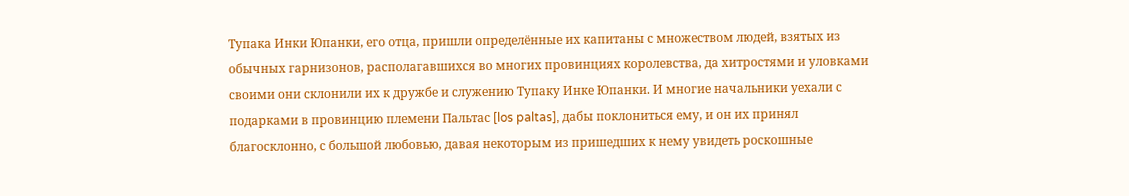Тупака Инки Юпанки, его отца, пришли определённые их капитаны с множеством людей, взятых из обычных гарнизонов, располагавшихся во многих провинциях королевства, да хитростями и уловками своими они склонили их к дружбе и служению Тупаку Инке Юпанки. И многие начальники уехали с подарками в провинцию племени Пальтас [los paltas], дабы поклониться ему, и он их принял благосклонно, с большой любовью, давая некоторым из пришедших к нему увидеть роскошные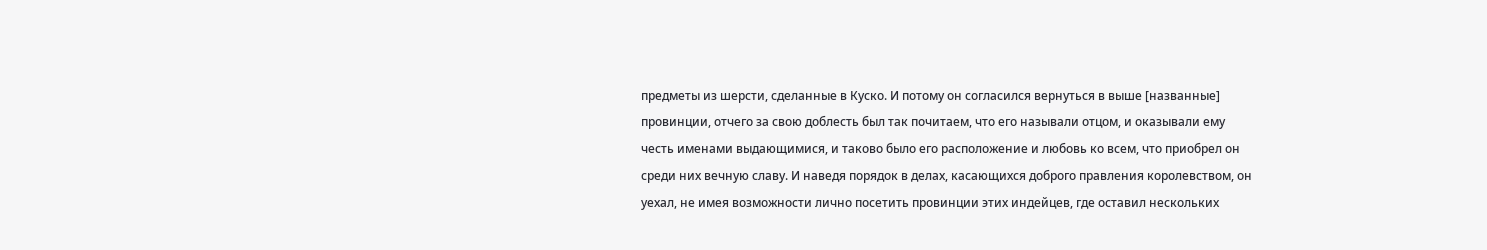предметы из шерсти, сделанные в Куско. И потому он согласился вернуться в выше [названные] провинции, отчего за свою доблесть был так почитаем, что его называли отцом, и оказывали ему честь именами выдающимися, и таково было его расположение и любовь ко всем, что приобрел он среди них вечную славу. И наведя порядок в делах, касающихся доброго правления королевством, он уехал, не имея возможности лично посетить провинции этих индейцев, где оставил нескольких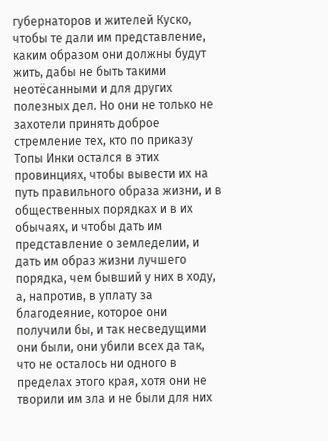губернаторов и жителей Куско, чтобы те дали им представление, каким образом они должны будут жить, дабы не быть такими неотёсанными и для других полезных дел. Но они не только не захотели принять доброе стремление тех, кто по приказу Топы Инки остался в этих провинциях, чтобы вывести их на путь правильного образа жизни, и в общественных порядках и в их обычаях, и чтобы дать им представление о земледелии, и дать им образ жизни лучшего порядка, чем бывший у них в ходу, а, напротив, в уплату за благодеяние, которое они получили бы, и так несведущими они были, они убили всех да так, что не осталось ни одного в пределах этого края, хотя они не творили им зла и не были для них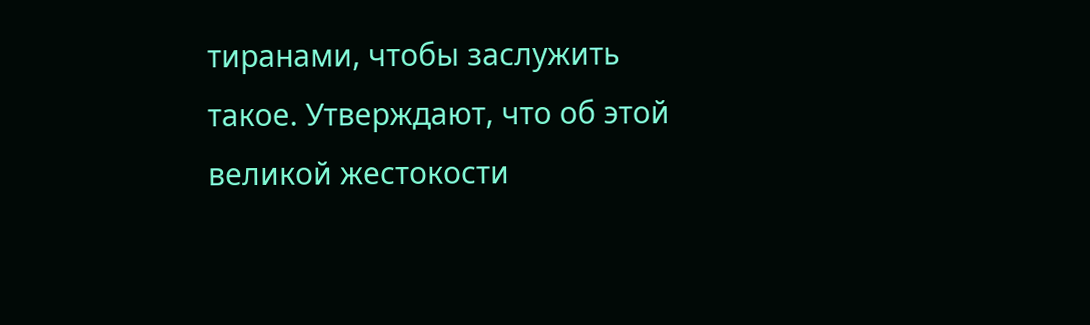тиранами, чтобы заслужить такое. Утверждают, что об этой великой жестокости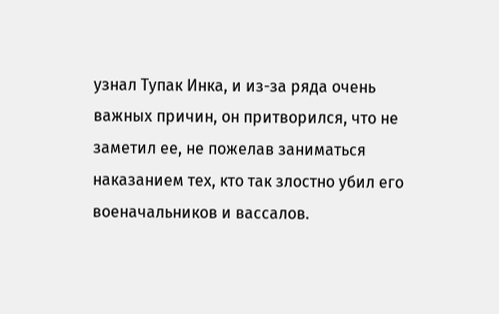узнал Тупак Инка, и из-за ряда очень важных причин, он притворился, что не заметил ее, не пожелав заниматься наказанием тех, кто так злостно убил его военачальников и вассалов.